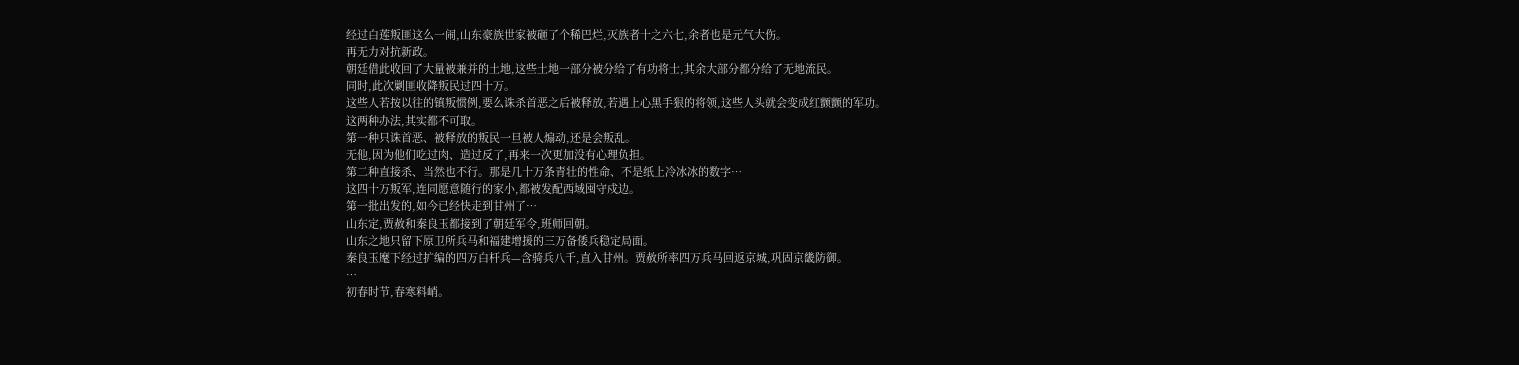经过白莲叛匪这么一闹,山东豪族世家被砸了个稀巴烂,灭族者十之六七,余者也是元气大伤。
再无力对抗新政。
朝廷借此收回了大量被兼并的土地,这些土地一部分被分给了有功将士,其余大部分都分给了无地流民。
同时,此次剿匪收降叛民过四十万。
这些人若按以往的镇叛惯例,要么诛杀首恶之后被释放,若遇上心黑手狠的将领,这些人头就会变成红颤颤的军功。
这两种办法,其实都不可取。
第一种只诛首恶、被释放的叛民一旦被人煽动,还是会叛乱。
无他,因为他们吃过肉、造过反了,再来一次更加没有心理负担。
第二种直接杀、当然也不行。那是几十万条青壮的性命、不是纸上冷冰冰的数字…
这四十万叛军,连同愿意随行的家小,都被发配西域囤守戍边。
第一批出发的,如今已经快走到甘州了…
山东定,贾赦和秦良玉都接到了朝廷军令,班师回朝。
山东之地只留下原卫所兵马和福建增援的三万备倭兵稳定局面。
秦良玉麾下经过扩编的四万白杆兵—含骑兵八千,直入甘州。贾赦所率四万兵马回返京城,巩固京畿防御。
…
初春时节,春寒料峭。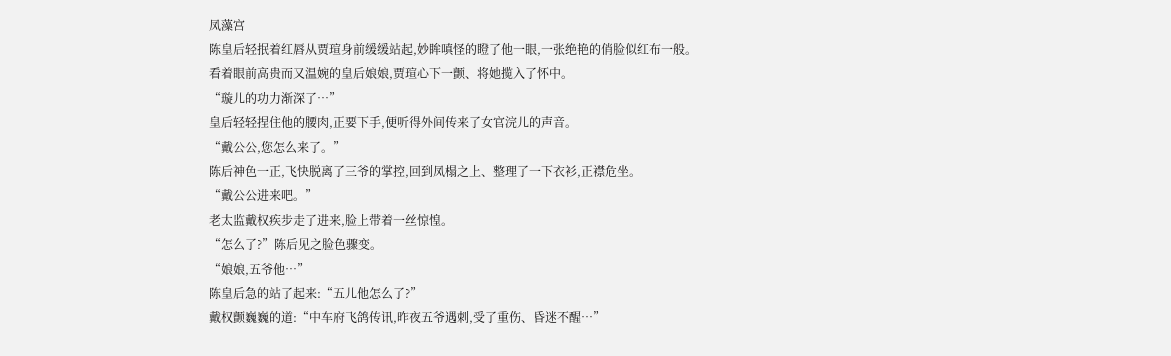凤藻宫
陈皇后轻抿着红唇从贾瑄身前缓缓站起,妙眸嗔怪的瞪了他一眼,一张绝艳的俏脸似红布一般。
看着眼前高贵而又温婉的皇后娘娘,贾瑄心下一颤、将她揽入了怀中。
“璇儿的功力渐深了…”
皇后轻轻捏住他的腰肉,正要下手,便听得外间传来了女官浣儿的声音。
“戴公公,您怎么来了。”
陈后神色一正,飞快脱离了三爷的掌控,回到凤榻之上、整理了一下衣衫,正襟危坐。
“戴公公进来吧。”
老太监戴权疾步走了进来,脸上带着一丝惊惶。
“怎么了?”陈后见之脸色骤变。
“娘娘,五爷他…”
陈皇后急的站了起来:“五儿他怎么了?”
戴权颤巍巍的道:“中车府飞鸽传讯,昨夜五爷遇刺,受了重伤、昏迷不醒…”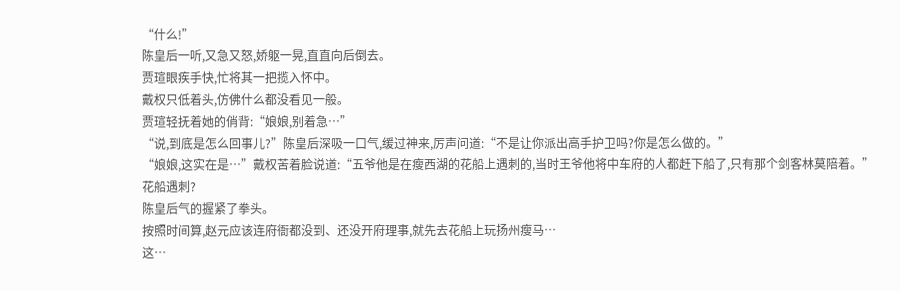“什么!”
陈皇后一听,又急又怒,娇躯一晃,直直向后倒去。
贾瑄眼疾手快,忙将其一把揽入怀中。
戴权只低着头,仿佛什么都没看见一般。
贾瑄轻抚着她的俏背:“娘娘,别着急…”
“说,到底是怎么回事儿?”陈皇后深吸一口气,缓过神来,厉声问道:“不是让你派出高手护卫吗?你是怎么做的。”
“娘娘,这实在是…”戴权苦着脸说道:“五爷他是在瘦西湖的花船上遇刺的,当时王爷他将中车府的人都赶下船了,只有那个剑客林莫陪着。”
花船遇刺?
陈皇后气的握紧了拳头。
按照时间算,赵元应该连府衙都没到、还没开府理事,就先去花船上玩扬州瘦马…
这…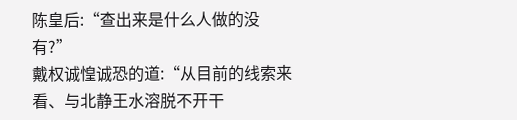陈皇后:“查出来是什么人做的没有?”
戴权诚惶诚恐的道:“从目前的线索来看、与北静王水溶脱不开干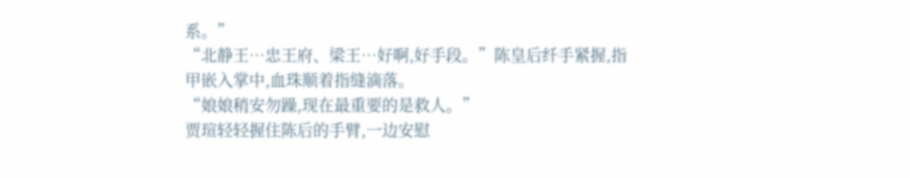系。”
“北静王…忠王府、梁王…好啊,好手段。”陈皇后纤手紧握,指甲嵌入掌中,血珠顺着指缝滴落。
“娘娘稍安勿躁,现在最重要的是救人。”
贾瑄轻轻握住陈后的手臂,一边安慰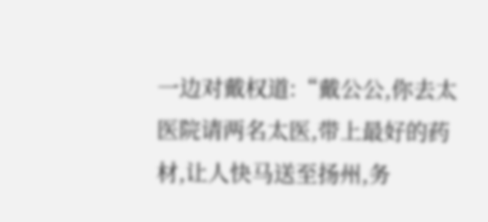一边对戴权道:“戴公公,你去太医院请两名太医,带上最好的药材,让人快马送至扬州,务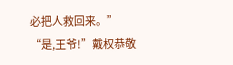必把人救回来。”
“是,王爷!”戴权恭敬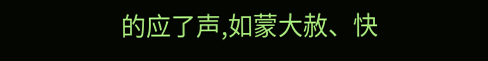的应了声,如蒙大赦、快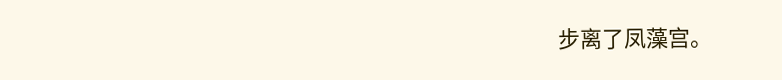步离了凤藻宫。